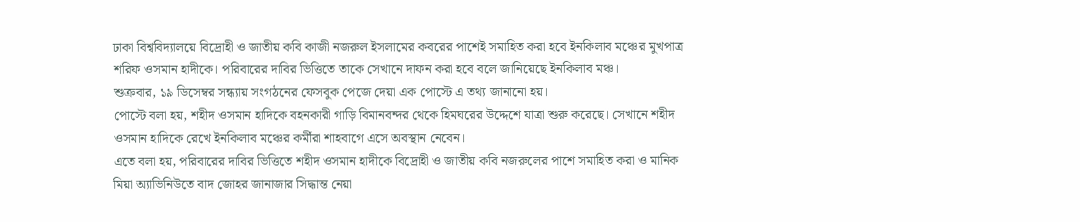ঢাকা বিশ্ববিদ্যালয়ে বিদ্রোহী ও জাতীয় কবি কাজী নজরুল ইসলামের কবরের পাশেই সমাহিত করা হবে ইনকিলাব মঞ্চের মুখপাত্র শরিফ ওসমান হাদীকে। পরিবারের দাবির ভিত্তিতে তাকে সেখানে দাফন করা হবে বলে জানিয়েছে ইনকিলাব মঞ্চ।
শুক্রবার, ১৯ ডিসেম্বর সন্ধ্যায় সংগঠনের ফেসবুক পেজে দেয়া এক পোস্টে এ তথ্য জানানো হয়।
পোস্টে বলা হয়, শহীদ ওসমান হাদিকে বহনকারী গাড়ি বিমানবন্দর থেকে হিমঘরের উদ্দেশে যাত্রা শুরু করেছে। সেখানে শহীদ ওসমান হাদিকে রেখে ইনকিলাব মঞ্চের কর্মীরা শাহবাগে এসে অবস্থান নেবেন।
এতে বলা হয়, পরিবারের দাবির ভিত্তিতে শহীদ ওসমান হাদীকে বিদ্রোহী ও জাতীয় কবি নজরুলের পাশে সমাহিত করা ও মানিক মিয়া অ্যাভিনিউতে বাদ জোহর জানাজার সিদ্ধান্ত নেয়া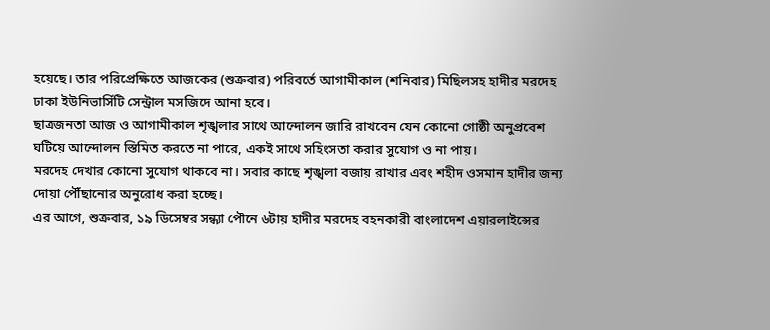হয়েছে। তার পরিপ্রেক্ষিতে আজকের (শুক্রবার) পরিবর্তে আগামীকাল (শনিবার) মিছিলসহ হাদীর মরদেহ ঢাকা ইউনিভার্সিটি সেন্ট্রাল মসজিদে আনা হবে।
ছাত্রজনতা আজ ও আগামীকাল শৃঙ্খলার সাথে আন্দোলন জারি রাখবেন যেন কোনো গোষ্ঠী অনুপ্রবেশ ঘটিয়ে আন্দোলন স্তিমিত করতে না পারে, একই সাথে সহিংসতা করার সুযোগ ও না পায়।
মরদেহ দেখার কোনো সুযোগ থাকবে না। সবার কাছে শৃঙ্খলা বজায় রাখার এবং শহীদ ওসমান হাদীর জন্য দোয়া পৌঁছানোর অনুরোধ করা হচ্ছে।
এর আগে, শুক্রবার, ১৯ ডিসেম্বর সন্ধ্যা পৌনে ৬টায় হাদীর মরদেহ বহনকারী বাংলাদেশ এয়ারলাইন্সের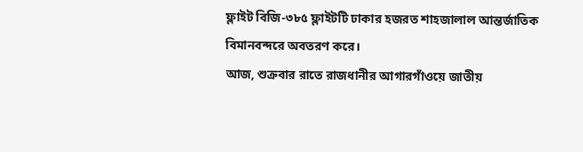ফ্লাইট বিজি-৩৮৫ ফ্লাইটটি ঢাকার হজরত শাহজালাল আন্তর্জাতিক বিমানবন্দরে অবতরণ করে।
আজ, শুক্রবার রাতে রাজধানীর আগারগাঁওয়ে জাতীয়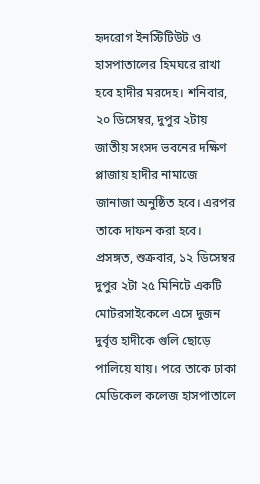হৃদরোগ ইনস্টিটিউট ও হাসপাতালের হিমঘরে রাখা হবে হাদীর মরদেহ। শনিবার, ২০ ডিসেম্বর, দুপুর ২টায় জাতীয় সংসদ ভবনের দক্ষিণ প্লাজায় হাদীর নামাজে জানাজা অনুষ্ঠিত হবে। এরপর তাকে দাফন করা হবে।
প্রসঙ্গত, শুক্রবার, ১২ ডিসেম্বর দুপুর ২টা ২৫ মিনিটে একটি মোটরসাইকেলে এসে দুজন দুর্বৃত্ত হাদীকে গুলি ছোড়ে পালিয়ে যায়। পরে তাকে ঢাকা মেডিকেল কলেজ হাসপাতালে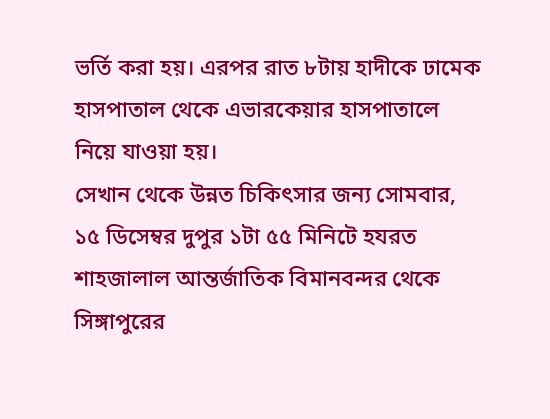ভর্তি করা হয়। এরপর রাত ৮টায় হাদীকে ঢামেক হাসপাতাল থেকে এভারকেয়ার হাসপাতালে নিয়ে যাওয়া হয়।
সেখান থেকে উন্নত চিকিৎসার জন্য সোমবার, ১৫ ডিসেম্বর দুপুর ১টা ৫৫ মিনিটে হযরত শাহজালাল আন্তর্জাতিক বিমানবন্দর থেকে সিঙ্গাপুরের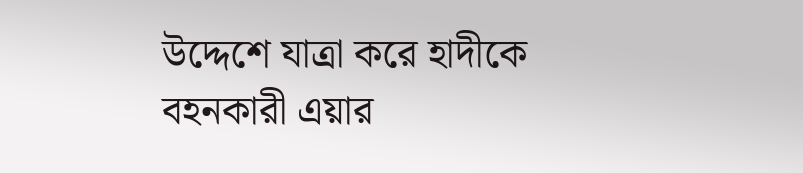উদ্দেশে যাত্রা করে হাদীকে বহনকারী এয়ার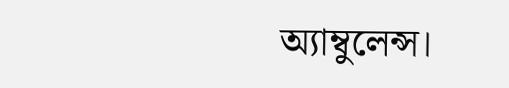অ্যাম্বুলেন্স।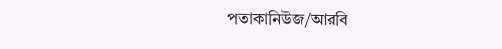পতাকানিউজ/আরবি